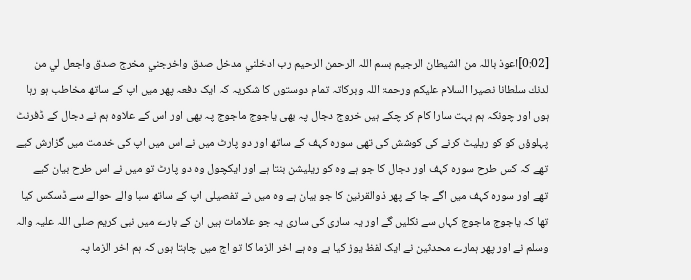[0:02]اعوذ باللہ من الشیطان الرجیم بسم اللہ الرحمن الرحیم رب ادخلني مدخل صدق واخرجني مخرج صدق واجعل لي من لدنك سلطانا نصیرا السلام علیکم ورحمۃ اللہ وبرکاتہ تمام دوستوں کا شکریہ کہ ایک دفعہ پھر میں اپ کے ساتھ مخاطب ہو رہا ہوں اور چونکہ ہم بہت سارا کام کر چکے ہیں خروج دجال پہ بھی یاجوج ماجوج پہ بھی اور اس کے علاوہ ہم نے دجال کے ڈفرنٹ پہلوؤں کو کو ریلیٹ کرنے کی کوشش کی تھی سورہ کہف کے ساتھ اور دو پارٹ میں نے اس میں اپ کی خدمت میں گزارش کیے تھے کہ کس طرح سورہ کہف اور دجال کا جو ہے وہ کو ریلیشن بنتا ہے اور ایکچول وہ دو پارٹ تو میں نے اس طرح بیان کیے تھے اور سورہ کہف میں اگے جا کے پھر ذوالقرنین کا جو بیان ہے وہ میں نے تفصیلی اپ کے ساتھ سبا والے حوالے سے ڈسکس کیا تھا کہ یاجوج ماجوج کہاں سے نکلیں گے اور یہ ساری کی ساری یہ جو علامات ہیں ان کے بارے میں نبی کریم صلی اللہ علیہ والہ وسلم نے اور پھر ہمارے محدثین نے ایک لفظ یوز کیا ہے وہ ہے اخر الزما کا تو اج میں چاہتا ہوں کہ ہم اخر الزما پہ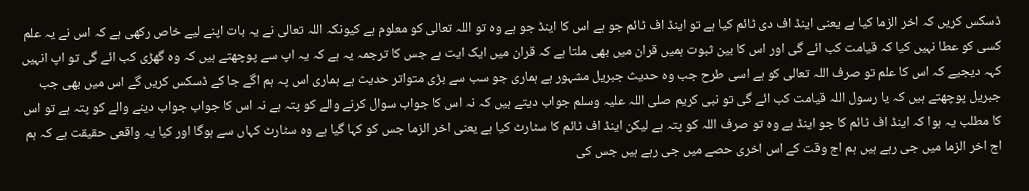ڈسکس کریں کہ اخر الزما کیا ہے یعنی اینڈ اف دی ٹائم کیا ہے تو اینڈ اف ٹائم جو ہے اس کا اینڈ جو ہے وہ تو اللہ تعالی کو معلوم ہے کیونکہ اللہ تعالی نے یہ بات اپنے لیے خاص رکھی ہے کہ اس نے یہ علم کسی کو عطا نہیں کیا کہ قیامت کب ائے گی اور اس کا بین ثبوت ہمیں قران میں بھی ملتا ہے کہ قران میں ایک ایت ہے جس کا ترجمہ یہ ہے کہ یہ اپ سے پوچھتے ہیں کہ وہ گھڑی کب ائے گی تو اپ انہیں کہہ دیجیے کہ اس کا علم تو صرف اللہ تعالی کو ہے اسی طرح جب وہ حدیث جبریل مشہور ہے ہماری جو سب سے بڑی متواتر حدیث ہے ہماری اس پہ ہم اگے جا کے ڈسکس کریں گے اس میں بھی جب جبریل پوچھتے ہیں کہ یا رسول اللہ قیامت کب ائے گی تو نبی کریم صلی اللہ علیہ وسلم جواب دیتے ہیں کہ نہ اس کا جواب سوال کرنے والے کو پتہ ہے نہ اس کا جواب جواب دینے والے کو پتہ ہے تو اس کا مطلب یہ ہوا کہ اینڈ اف ٹائم کا جو اینڈ ہے وہ تو صرف اللہ کو پتہ ہے لیکن اینڈ اف ٹائم کا سٹارٹ کیا ہے یعنی اخر الزما جس کو کہا گیا ہے وہ سٹارٹ کہاں سے ہوگا اور کیا یہ واقعی حقیقت ہے کہ ہم اج اخر الزما میں جی رہے ہیں ہم اج وقت کے اس اخری حصے میں جی رہے ہیں جس کی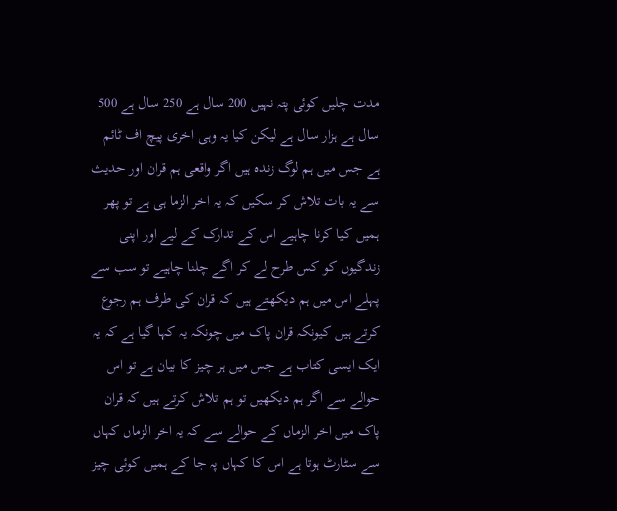مدت چلیں کوئی پتہ نہیں 200 سال ہے 250 سال ہے 500 سال ہے ہزار سال ہے لیکن کیا یہ وہی اخری پیچ اف ٹائم ہے جس میں ہم لوگ زندہ ہیں اگر واقعی ہم قران اور حدیث سے یہ بات تلاش کر سکیں کہ یہ اخر الزما ہی ہے تو پھر ہمیں کیا کرنا چاہیے اس کے تدارک کے لیے اور اپنی زندگیوں کو کس طرح لے کر اگے چلنا چاہیے تو سب سے پہلے اس میں ہم دیکھتے ہیں کہ قران کی طرف ہم رجوع کرتے ہیں کیونکہ قران پاک میں چونکہ یہ کہا گیا ہے کہ یہ ایک ایسی کتاب ہے جس میں ہر چیز کا بیان ہے تو اس حوالے سے اگر ہم دیکھیں تو ہم تلاش کرتے ہیں کہ قران پاک میں اخر الزماں کے حوالے سے کہ یہ اخر الزماں کہاں سے سٹارٹ ہوتا ہے اس کا کہاں پہ جا کے ہمیں کوئی چیز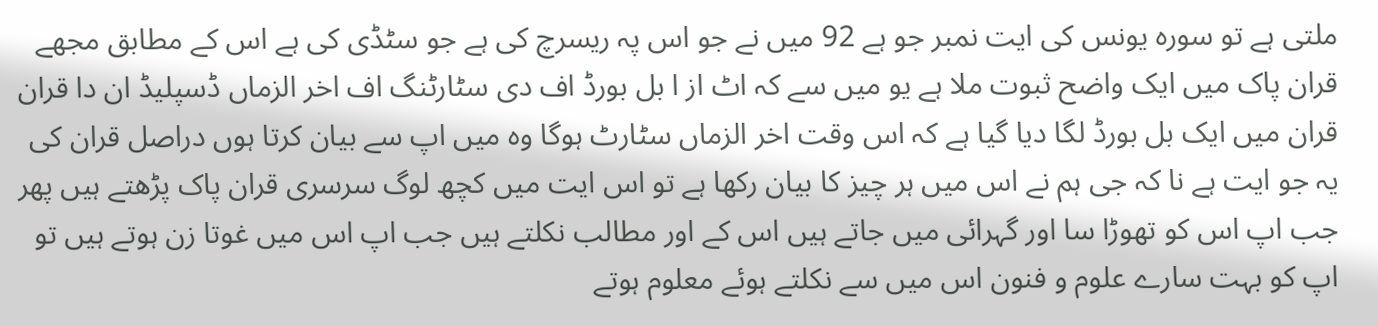ملتی ہے تو سورہ یونس کی ایت نمبر جو ہے 92 میں نے جو اس پہ ریسرچ کی ہے جو سٹڈی کی ہے اس کے مطابق مجھے قران پاک میں ایک واضح ثبوت ملا ہے یو میں سے کہ اٹ از ا بل بورڈ اف دی سٹارٹنگ اف اخر الزماں ڈسپلیڈ ان دا قران قران میں ایک بل بورڈ لگا دیا گیا ہے کہ اس وقت اخر الزماں سٹارٹ ہوگا وہ میں اپ سے بیان کرتا ہوں دراصل قران کی یہ جو ایت ہے نا کہ جی ہم نے اس میں ہر چیز کا بیان رکھا ہے تو اس ایت میں کچھ لوگ سرسری قران پاک پڑھتے ہیں پھر جب اپ اس کو تھوڑا سا اور گہرائی میں جاتے ہیں اس کے اور مطالب نکلتے ہیں جب اپ اس میں غوتا زن ہوتے ہیں تو اپ کو بہت سارے علوم و فنون اس میں سے نکلتے ہوئے معلوم ہوتے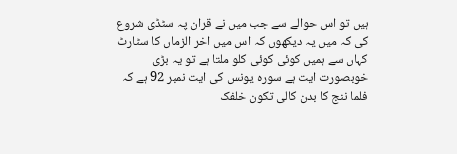ہیں تو اس حوالے سے جب میں نے قران پہ سٹڈی شروع کی کہ میں یہ دیکھوں کہ اس میں اخر الزماں کا سٹارٹ کہاں سے ہمیں کوئی کوئی کلو ملتا ہے تو یہ بڑی خوبصورت ایت ہے سورہ یونس کی ایت نمبر 92 ہے کہ فلما ننج کا بدن کالی تکون خلفک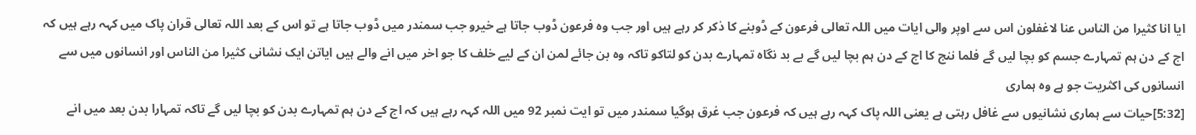ایا انا کثیرا من الناس عنا لاغفلون اس سے اوپر والی ایات میں اللہ تعالی فرعون کے ڈوبنے کا ذکر کر رہے ہیں اور جب وہ فرعون ڈوب جاتا ہے خیرو جب سمندر میں ڈوب جاتا ہے تو اس کے بعد اللہ تعالی قران پاک میں کہہ رہے ہیں کہ اج کے دن ہم تمہارے جسم کو بچا لیں گے فلما ننج کا اج کے دن ہم بچا لیں گے بے بد نگاہ تمہارے بدن کو لتاکو تاکہ وہ بن جائے لمن ان کے لیے خلف کا جو اخر میں انے والے ہیں ایاتن ایک نشانی کثیرا من الناس اور انسانوں میں سے انسانوں کی اکثریت جو ہے وہ ہماری
[5:32]حیات سے ہماری نشانیوں سے غافل رہتی ہے یعنی اللہ پاک کہہ رہے ہیں کہ فرعون جب غرق ہوگیا سمندر میں تو ایت نمبر 92 میں اللہ کہہ رہے ہیں کہ اج کے دن ہم تمہارے بدن کو بچا لیں گے تاکہ تمہارا بدن بعد میں انے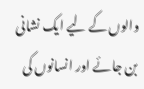والوں کے لیے ایک نشانی بن جائے اور انسانوں کی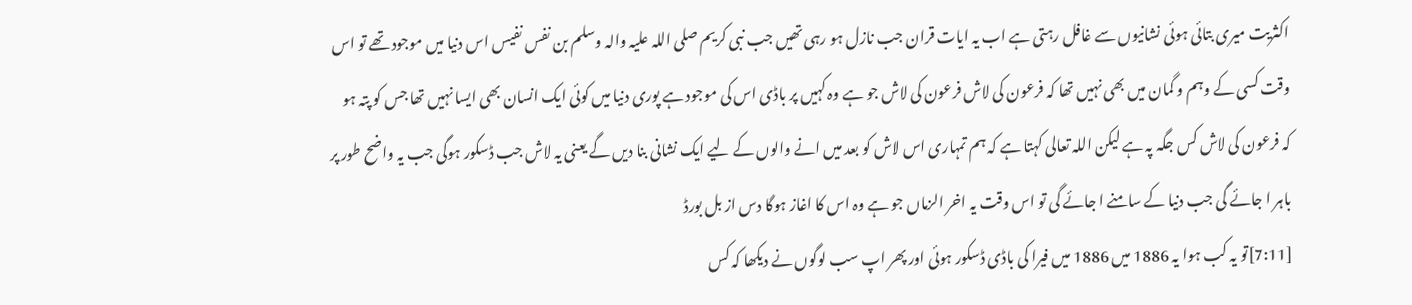اکثریت میری بتائی ہوئی نشانیوں سے غافل رہتی ہے اب یہ ایات قران جب نازل ہو رہی تھیں جب نبی کریم صلی اللہ علیہ والہ وسلم بن نفس نفیس اس دنیا میں موجود تھے تو اس وقت کسی کے وہم و گمان میں بھی نہیں تھا کہ فرعون کی لاش فرعون کی لاش جو ہے وہ کہیں پر باڈی اس کی موجود ہے پوری دنیا میں کوئی ایک انسان بھی ایسا نہیں تھا جس کو پتہ ہو کہ فرعون کی لاش کس جگہ پہ ہے لیکن اللہ تعالی کہتا ہے کہ ہم تمہاری اس لاش کو بعد میں انے والوں کے لیے ایک نشانی بنا دیں گے یعنی یہ لاش جب ڈسکور ہوگی جب یہ واضح طور پر باہر ا جائے گی جب دنیا کے سامنے ا جائے گی تو اس وقت یہ اخر الزماں جو ہے وہ اس کا اغاز ہوگا دس از بل بورڈ
[7:11]تو یہ کب ہوا یہ 1886 میں 1886 میں فیرا کی باڈی ڈسکور ہوئی اور پھر اپ سب لوگوں نے دیکھا کہ کس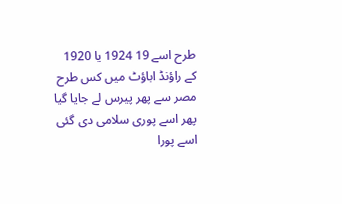طرح اسے 19 1924 یا 1920 کے راؤنڈ اباؤٹ میں کس طرح مصر سے پھر پیرس لے جایا گیا پھر اسے پوری سلامی دی گئی اسے پورا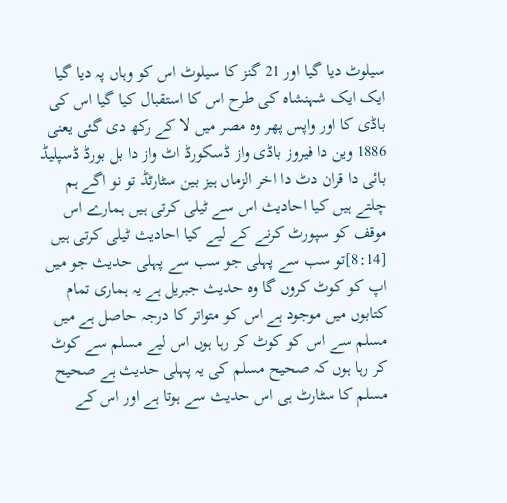سیلوٹ دیا گیا اور 21 گنز کا سیلوٹ اس کو وہاں پہ دیا گیا ایک ایک شہنشاہ کی طرح اس کا استقبال کیا گیا اس کی باڈی کا اور واپس پھر وہ مصر میں لا کے رکھ دی گئی یعنی 1886 وین دا فیروز باڈی واز ڈسکورڈ اٹ واز دا بل بورڈ ڈسپلیڈ بائی دا قران دٹ دا اخر الزماں ہیز بین سٹارٹڈ تو نو اگے ہم چلتے ہیں کیا احادیث اس سے ٹیلی کرتی ہیں ہمارے اس موقف کو سپورٹ کرنے کے لیے کیا احادیث ٹیلی کرتی ہیں
[8:14]تو سب سے پہلی جو سب سے پہلی حدیث جو میں اپ کو کوٹ کروں گا وہ حدیث جبریل ہے یہ ہماری تمام کتابوں میں موجود ہے اس کو متواتر کا درجہ حاصل ہے میں مسلم سے اس کو کوٹ کر رہا ہوں اس لیے مسلم سے کوٹ کر رہا ہوں کہ صحیح مسلم کی یہ پہلی حدیث ہے صحیح مسلم کا سٹارٹ ہی اس حدیث سے ہوتا ہے اور اس کے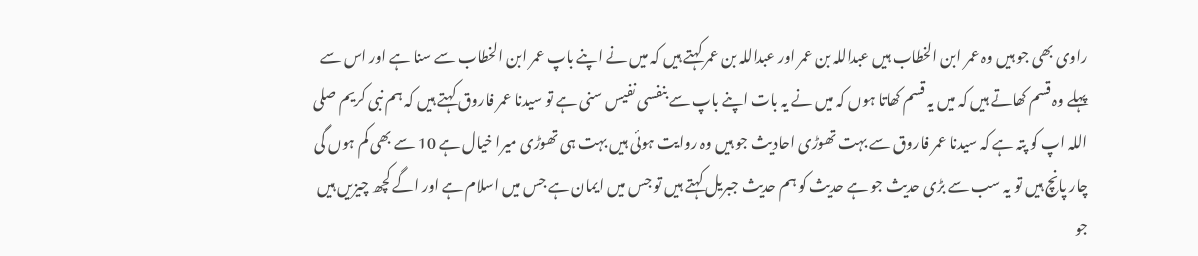راوی بھی جو ہیں وہ عمر ابن الخطاب ہیں عبداللہ بن عمر اور عبداللہ بن عمر کہتے ہیں کہ میں نے اپنے باپ عمر ابن الخطاب سے سنا ہے اور اس سے پہلے وہ قسم کھاتے ہیں کہ میں یہ قسم کھاتا ہوں کہ میں نے یہ بات اپنے باپ سے بنفسی نفیس سنی ہے تو سیدنا عمر فاروق کہتے ہیں کہ ہم نبی کریم صلی اللہ اپ کو پتہ ہے کہ سیدنا عمر فاروق سے بہت تھوڑی احادیث جو ہیں وہ روایت ہوئی ہیں بہت ہی تھوڑی میرا خیال ہے 10 سے بھی کم ہوں گی چار پانچ ہیں تو یہ سب سے بڑی حدیث جو ہے حدیث کو ہم حدیث جبریل کہتے ہیں تو جس میں ایمان ہے جس میں اسلام ہے اور اگے کچھ چیزیں ہیں جو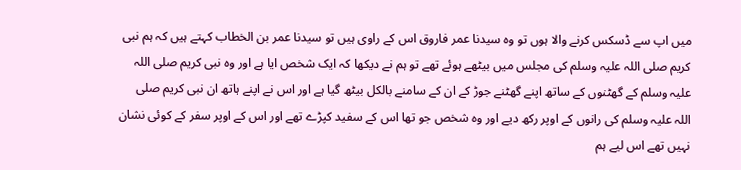میں اپ سے ڈسکس کرنے والا ہوں تو وہ سیدنا عمر فاروق اس کے راوی ہیں تو سیدنا عمر بن الخطاب کہتے ہیں کہ ہم نبی کریم صلی اللہ علیہ وسلم کی مجلس میں بیٹھے ہوئے تھے تو ہم نے دیکھا کہ ایک شخص ایا ہے اور وہ نبی کریم صلی اللہ علیہ وسلم کے گھٹنوں کے ساتھ اپنے گھٹنے جوڑ کے ان کے سامنے بالکل بیٹھ گیا ہے اور اس نے اپنے ہاتھ ان نبی کریم صلی اللہ علیہ وسلم کی رانوں کے اوپر رکھ دیے اور وہ شخص جو تھا اس کے سفید کپڑے تھے اور اس کے اوپر سفر کے کوئی نشان نہیں تھے اس لیے ہم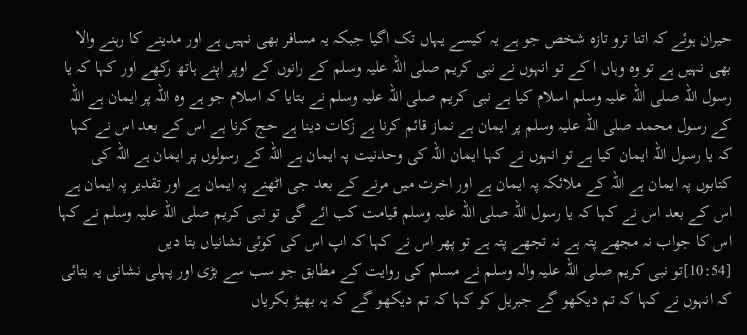حیران ہوئے کہ اتنا ترو تازہ شخص جو ہے یہ کیسے یہاں تک اگیا جبکہ یہ مسافر بھی نہیں ہے اور مدینے کا رہنے والا بھی نہیں ہے تو وہ وہاں ا کے تو انہوں نے نبی کریم صلی اللہ علیہ وسلم کے رانوں کے اوپر اپنے ہاتھ رکھے اور کہا کہ یا رسول اللہ صلی اللہ علیہ وسلم اسلام کیا ہے نبی کریم صلی اللہ علیہ وسلم نے بتایا کہ اسلام جو ہے وہ اللہ پر ایمان ہے اللہ کے رسول محمد صلی اللہ علیہ وسلم پر ایمان ہے نماز قائم کرنا ہے زکات دینا ہے حج کرنا ہے اس کے بعد اس نے کہا کہ یا رسول اللہ ایمان کیا ہے تو انہوں نے کہا ایمان اللہ کی وحدنیت پہ ایمان ہے اللہ کے رسولوں پر ایمان ہے اللہ کی کتابوں پہ ایمان ہے اللہ کے ملائکہ پہ ایمان ہے اور اخرت میں مرنے کے بعد جی اٹھنے پہ ایمان ہے اور تقدیر پہ ایمان ہے اس کے بعد اس نے کہا کہ یا رسول اللہ صلی اللہ علیہ وسلم قیامت کب ائے گی تو نبی کریم صلی اللہ علیہ وسلم نے کہا اس کا جواب نہ مجھے پتہ ہے نہ تجھے پتہ ہے تو پھر اس نے کہا کہ اپ اس کی کوئی نشانیاں بتا دیں
[10:54]تو نبی کریم صلی اللہ علیہ والہ وسلم نے مسلم کی روایت کے مطابق جو سب سے بڑی اور پہلی نشانی یہ بتائی کہ انہوں نے کہا کہ تم دیکھو گے جبریل کو کہا کہ تم دیکھو گے کہ یہ بھیڑ بکریاں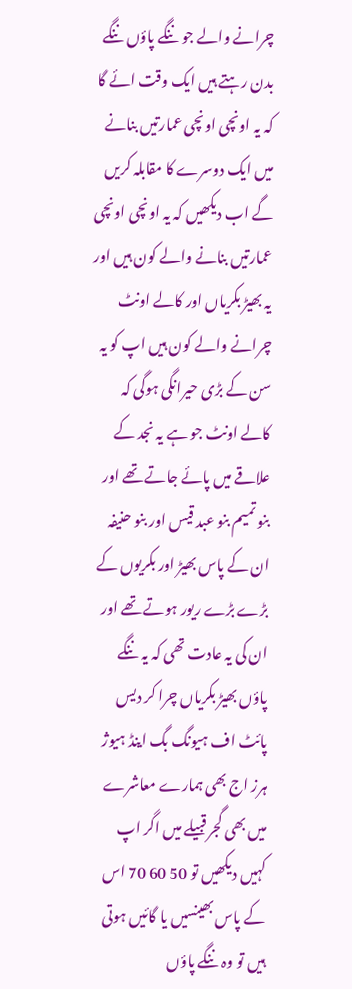چرانے والے جو ننگے پاؤں ننگے بدن رہتے ہیں ایک وقت ائے گا کہ یہ اونچی اونچی عمارتیں بنانے میں ایک دوسرے کا مقابلہ کریں گے اب دیکھیں کہ یہ اونچی اونچی عمارتیں بنانے والے کون ہیں اور یہ بھیڑ بکریاں اور کالے اونٹ چرانے والے کون ہیں اپ کو یہ سن کے بڑی حیرانگی ہوگی کہ کالے اونٹ جو ہے یہ نجد کے علاقے میں پائے جاتے تھے اور بنو تمیم بنو عبد قیس اور بنو حنیفہ ان کے پاس بھیڑ اور بکریوں کے بڑے بڑے ریور ہوتے تھے اور ان کی یہ عادت تھی کہ یہ ننگے پاؤں بھیڑ بکریاں چرا کر دیس پائٹ اف ہیونگ بگ اینڈ ہیوژ ہرز اج بھی ہمارے معاشرے میں بھی گجر قبیلے میں اگر اپ کہیں دیکھیں تو 50 60 70 اس کے پاس بھینسیں یا گائیں ہوتی ہیں تو وہ ننگے پاؤں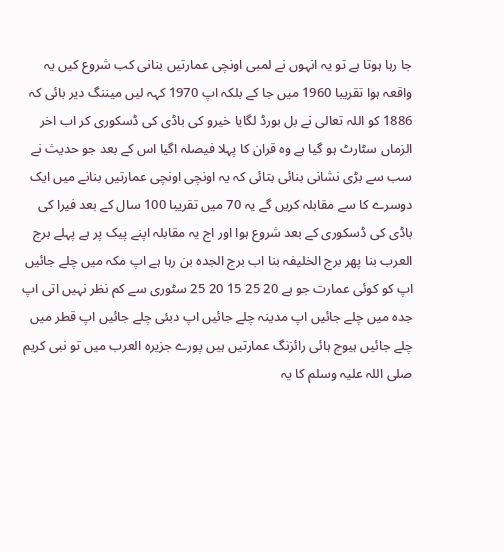جا رہا ہوتا ہے تو یہ انہوں نے لمبی اونچی عمارتیں بنانی کب شروع کیں یہ واقعہ ہوا تقریبا 1960 میں جا کے بلکہ اپ 1970 کہہ لیں میننگ دیر بائی کہ 1886 کو اللہ تعالی نے بل بورڈ لگایا خیرو کی باڈی کی ڈسکوری کر اب اخر الزماں سٹارٹ ہو گیا ہے وہ قران کا پہلا فیصلہ اگیا اس کے بعد جو حدیث نے سب سے بڑی نشانی بنائی بتائی کہ یہ اونچی اونچی عمارتیں بنانے میں ایک دوسرے کا سے مقابلہ کریں گے یہ 70 میں تقریبا 100 سال کے بعد فیرا کی باڈی کی ڈسکوری کے بعد شروع ہوا اور اج یہ مقابلہ اپنے پیک پر ہے پہلے برج العرب بنا پھر برج الخلیفہ بنا اب برج الجدہ بن رہا ہے اپ مکہ میں چلے جائیں اپ کو کوئی عمارت جو ہے 20 25 15 20 25 سٹوری سے کم نظر نہیں اتی اپ جدہ میں چلے جائیں اپ مدینہ چلے جائیں اپ دبئی چلے جائیں اپ قطر میں چلے جائیں ہیوج ہائی رائزنگ عمارتیں ہیں پورے جزیرہ العرب میں تو نبی کریم صلی اللہ علیہ وسلم کا یہ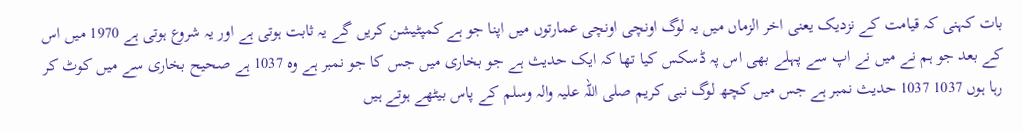بات کہنی کہ قیامت کے نزدیک یعنی اخر الزماں میں یہ لوگ اونچی اونچی عمارتوں میں اپنا جو ہے کمپٹیشن کریں گے یہ ثابت ہوتی ہے اور یہ شروع ہوتی ہے 1970 میں اس کے بعد جو ہم نے میں نے اپ سے پہلے بھی اس پہ ڈسکس کیا تھا کہ ایک حدیث ہے جو بخاری میں جس کا جو نمبر ہے وہ 1037 ہے صحیح بخاری سے میں کوٹ کر رہا ہوں 1037 1037 حدیث نمبر ہے جس میں کچھ لوگ نبی کریم صلی اللہ علیہ والہ وسلم کے پاس بیٹھے ہوتے ہیں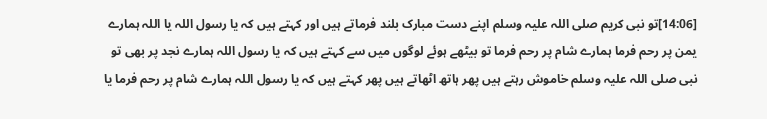[14:06]تو نبی کریم صلی اللہ علیہ وسلم اپنے دست مبارک بلند فرماتے ہیں اور کہتے ہیں کہ یا رسول اللہ یا اللہ ہمارے یمن پر رحم فرما ہمارے شام پر رحم فرما تو بیٹھے ہوئے لوگوں میں سے کہتے ہیں کہ یا رسول اللہ ہمارے نجد پر بھی تو نبی صلی اللہ علیہ وسلم خاموش رہتے ہیں پھر ہاتھ اٹھاتے ہیں پھر کہتے ہیں کہ یا رسول اللہ ہمارے شام پر رحم فرما یا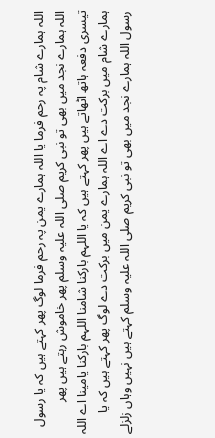اللہ ہمارے شام پہ رحم فرما یا اللہ ہمارے یمن پہ رحم فرما لوگ پھر کہتے ہیں کہ یا رسول اللہ ہمارے نجد میں بھی تو نبی کریم صلی اللہ علیہ وسلم پھر خاموش رہتے ہیں پھر تیسری دفعہ ہاتھ اٹھاتے ہیں پھر کہتے ہیں کہ یا اللہم بارکنا شامنا اللہم بارکنا یامینا اے اللہ ہمارے شام میں برکت دے اے اللہ ہمارے یمن میں برکت دے لوگ پھر کہتے ہیں کہ یا رسول اللہ ہمارے نجد میں بھی تو نبی کریم صلی اللہ علیہ وسلم کہتے ہیں نہیں وہاں زلزلے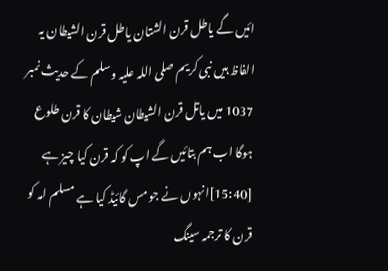ائیں گے یاطل قرن الشتان یاطل قرن الشیطان یہ الفاظ ہیں نبی کریم صلی اللہ علیہ وسلم کے حدیث نمبر 1037 میں یاتل قرن الشیطان شیطان کا قرن طلوع ہوگا اب ہم بتائیں گے اپ کو کہ قرن کیا چیز ہے
[15:40]انہوں نے جو مس گائیڈ کیا ہے مسلم امہ کو قرن کا ترجمہ سینگ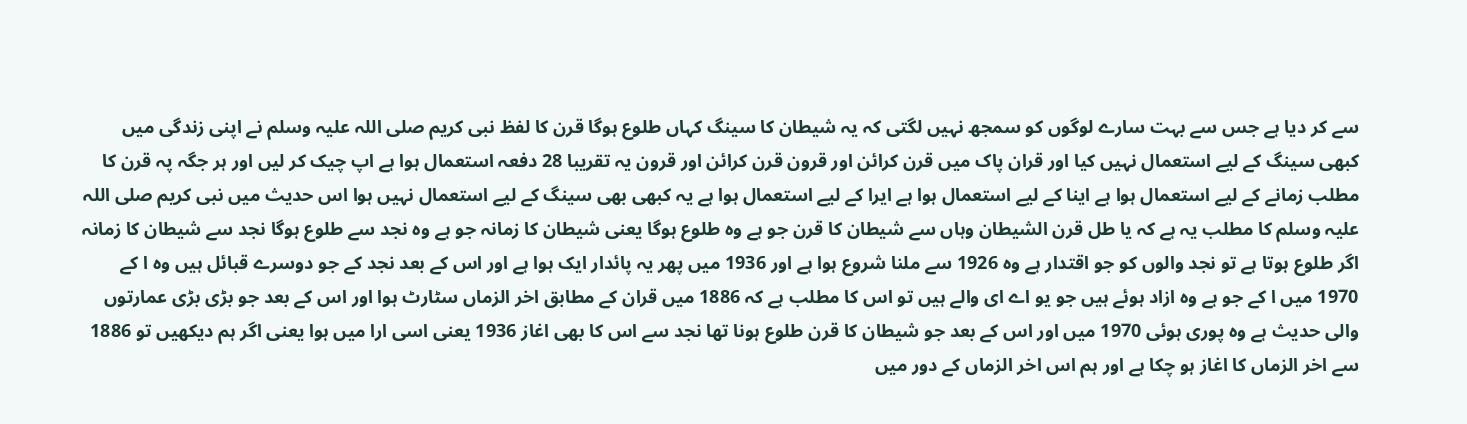سے کر دیا ہے جس سے بہت سارے لوگوں کو سمجھ نہیں لگتی کہ یہ شیطان کا سینگ کہاں طلوع ہوگا قرن کا لفظ نبی کریم صلی اللہ علیہ وسلم نے اپنی زندگی میں کبھی سینگ کے لیے استعمال نہیں کیا اور قران پاک میں قرن کرائن اور قرون قرن کرائن اور قرون یہ تقریبا 28 دفعہ استعمال ہوا ہے اپ چیک کر لیں اور ہر جگہ پہ قرن کا مطلب زمانے کے لیے استعمال ہوا ہے اینا کے لیے استعمال ہوا ہے ایرا کے لیے استعمال ہوا ہے یہ کبھی بھی سینگ کے لیے استعمال نہیں ہوا اس حدیث میں نبی کریم صلی اللہ علیہ وسلم کا مطلب یہ ہے کہ یا طل قرن الشیطان وہاں سے شیطان کا قرن جو ہے وہ طلوع ہوگا یعنی شیطان کا زمانہ جو ہے وہ نجد سے طلوع ہوگا نجد سے شیطان کا زمانہ اگر طلوع ہوتا ہے تو نجد والوں کو جو اقتدار ہے وہ 1926 سے ملنا شروع ہوا ہے اور 1936 میں پھر یہ پائدار ایک ہوا ہے اور اس کے بعد نجد کے جو دوسرے قبائل ہیں وہ ا کے 1970 میں ا کے جو ہے وہ ازاد ہوئے ہیں جو یو اے ای والے ہیں تو اس کا مطلب ہے کہ 1886 میں قران کے مطابق اخر الزماں سٹارٹ ہوا اور اس کے بعد جو بڑی بڑی عمارتوں والی حدیث ہے وہ پوری ہوئی 1970 میں اور اس کے بعد جو شیطان کا قرن طلوع ہونا تھا نجد سے اس کا بھی اغاز 1936 یعنی اسی ارا میں ہوا یعنی اگر ہم دیکھیں تو 1886 سے اخر الزماں کا اغاز ہو چکا ہے اور ہم اس اخر الزماں کے دور میں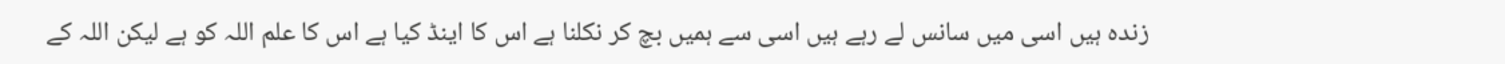زندہ ہیں اسی میں سانس لے رہے ہیں اسی سے ہمیں بچ کر نکلنا ہے اس کا اینڈ کیا ہے اس کا علم اللہ کو ہے لیکن اللہ کے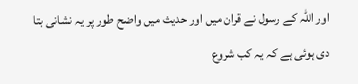اور اللہ کے رسول نے قران میں اور حدیث میں واضح طور پر یہ نشانی بتا دی ہوئی ہے کہ یہ کب شروع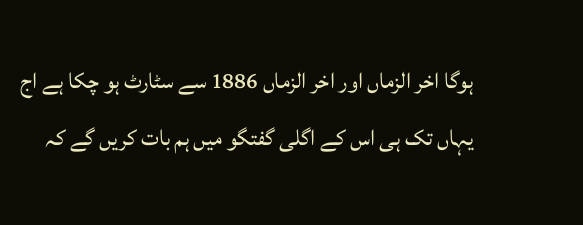ہوگا اخر الزماں اور اخر الزماں 1886 سے سٹارٹ ہو چکا ہے اج یہاں تک ہی اس کے اگلی گفتگو میں ہم بات کریں گے کہ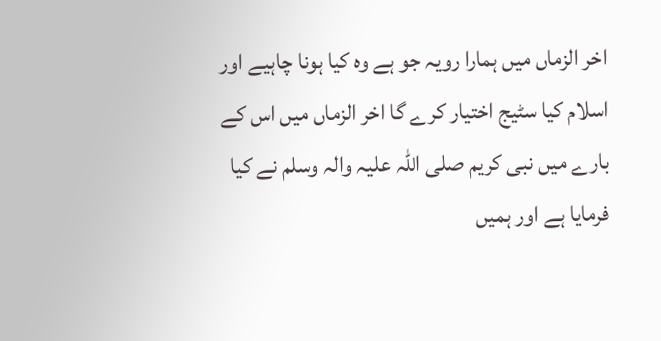اخر الزماں میں ہمارا رویہ جو ہے وہ کیا ہونا چاہیے اور اسلام کیا سٹیج اختیار کرے گا اخر الزماں میں اس کے بارے میں نبی کریم صلی اللہ علیہ والہ وسلم نے کیا فرمایا ہے اور ہمیں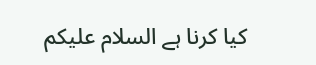کیا کرنا ہے السلام علیکم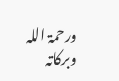ورحمۃ اللہ وبرکاتہ